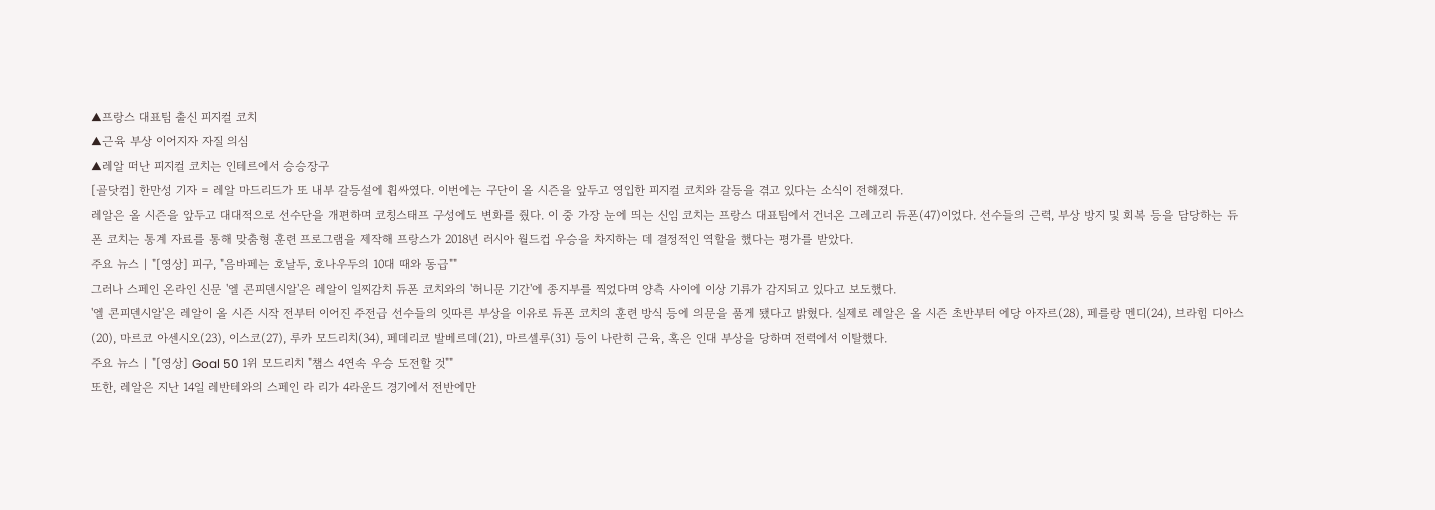▲프랑스 대표팀 출신 피지컬 코치
▲근육 부상 이어지자 자질 의심
▲레알 떠난 피지컬 코치는 인테르에서 승승장구
[골닷컴] 한만성 기자 = 레알 마드리드가 또 내부 갈등설에 휩싸였다. 이번에는 구단이 올 시즌을 앞두고 영입한 피지컬 코치와 갈등을 겪고 있다는 소식이 전해졌다.
레알은 올 시즌을 앞두고 대대적으로 선수단을 개편하며 코칭스태프 구성에도 변화를 줬다. 이 중 가장 눈에 띄는 신임 코치는 프랑스 대표팀에서 건너온 그레고리 듀폰(47)이었다. 선수들의 근력, 부상 방지 및 회복 등을 담당하는 듀폰 코치는 통계 자료를 통해 맞춤형 훈련 프로그램을 제작해 프랑스가 2018년 러시아 월드컵 우승을 차지하는 데 결정적인 역할을 했다는 평가를 받았다.
주요 뉴스 | "[영상] 피구, "음바페는 호날두, 호나우두의 10대 때와 동급""
그러나 스페인 온라인 신문 '엘 콘피덴시알'은 레알이 일찌감치 듀폰 코치와의 '허니문 기간'에 종지부를 찍었다며 양측 사이에 이상 기류가 감지되고 있다고 보도했다.
'엘 콘피덴시알'은 레알이 올 시즌 시작 전부터 이어진 주전급 선수들의 잇따른 부상을 이유로 듀폰 코치의 훈련 방식 등에 의문을 품게 됐다고 밝혔다. 실제로 레알은 올 시즌 초반부터 에당 아자르(28), 페를랑 멘디(24), 브라힘 디아스(20), 마르코 아센시오(23), 이스코(27), 루카 모드리치(34), 페데리코 발베르데(21), 마르셀루(31) 등이 나란히 근육, 혹은 인대 부상을 당하며 전력에서 이탈했다.
주요 뉴스 | "[영상] Goal 50 1위 모드리치 "챔스 4연속 우승 도전할 것""
또한, 레알은 지난 14일 레반테와의 스페인 라 리가 4라운드 경기에서 전반에만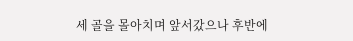세 골을 몰아치며 앞서갔으나 후반에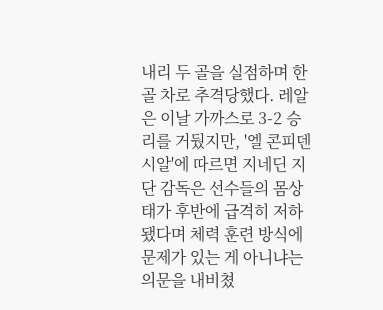내리 두 골을 실점하며 한 골 차로 추격당했다. 레알은 이날 가까스로 3-2 승리를 거뒀지만, '엘 콘피덴시알'에 따르면 지네딘 지단 감독은 선수들의 몸상태가 후반에 급격히 저하됐다며 체력 훈련 방식에 문제가 있는 게 아니냐는 의문을 내비쳤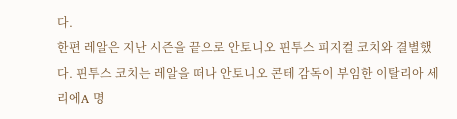다.
한편 레알은 지난 시즌을 끝으로 안토니오 핀투스 피지컬 코치와 결별했다. 핀투스 코치는 레알을 떠나 안토니오 콘테 감독이 부임한 이탈리아 세리에A 명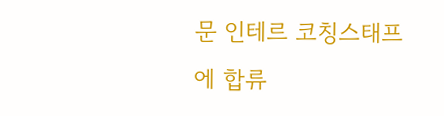문 인테르 코칭스태프에 합류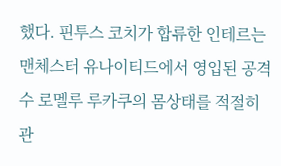했다. 핀투스 코치가 합류한 인테르는 맨체스터 유나이티드에서 영입된 공격수 로멜루 루카쿠의 몸상태를 적절히 관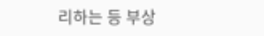리하는 등 부상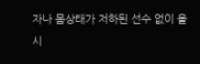자나 몸상태가 저하된 선수 없이 올 시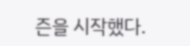즌을 시작했다.